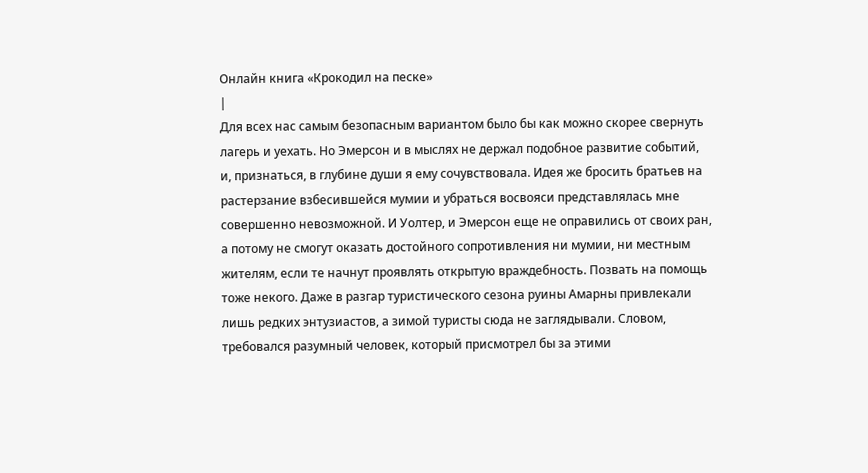Онлайн книга «Крокодил на песке»
|
Для всех нас самым безопасным вариантом было бы как можно скорее свернуть лагерь и уехать. Но Эмерсон и в мыслях не держал подобное развитие событий, и, признаться, в глубине души я ему сочувствовала. Идея же бросить братьев на растерзание взбесившейся мумии и убраться восвояси представлялась мне совершенно невозможной. И Уолтер, и Эмерсон еще не оправились от своих ран, а потому не смогут оказать достойного сопротивления ни мумии, ни местным жителям, если те начнут проявлять открытую враждебность. Позвать на помощь тоже некого. Даже в разгар туристического сезона руины Амарны привлекали лишь редких энтузиастов, а зимой туристы сюда не заглядывали. Словом, требовался разумный человек, который присмотрел бы за этими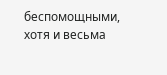беспомощными, хотя и весьма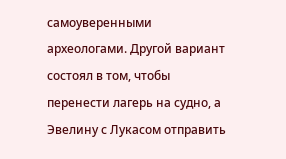самоуверенными археологами. Другой вариант состоял в том, чтобы перенести лагерь на судно, а Эвелину с Лукасом отправить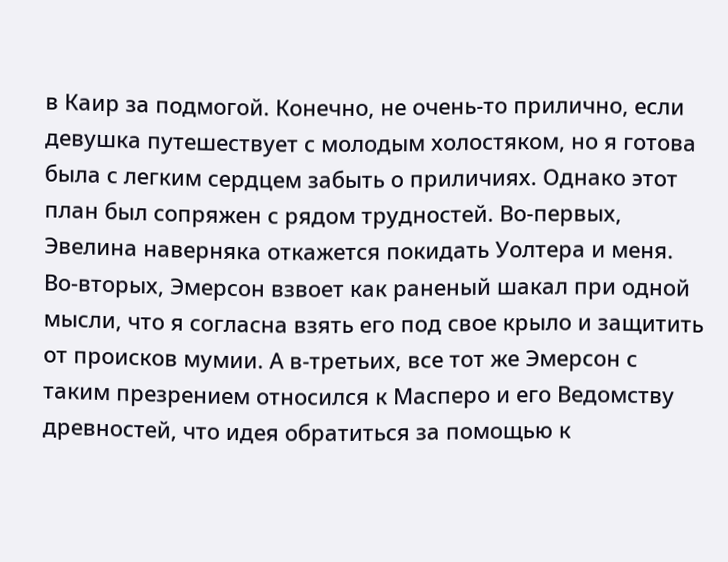в Каир за подмогой. Конечно, не очень-то прилично, если девушка путешествует с молодым холостяком, но я готова была с легким сердцем забыть о приличиях. Однако этот план был сопряжен с рядом трудностей. Во-первых, Эвелина наверняка откажется покидать Уолтера и меня. Во-вторых, Эмерсон взвоет как раненый шакал при одной мысли, что я согласна взять его под свое крыло и защитить от происков мумии. А в-третьих, все тот же Эмерсон с таким презрением относился к Масперо и его Ведомству древностей, что идея обратиться за помощью к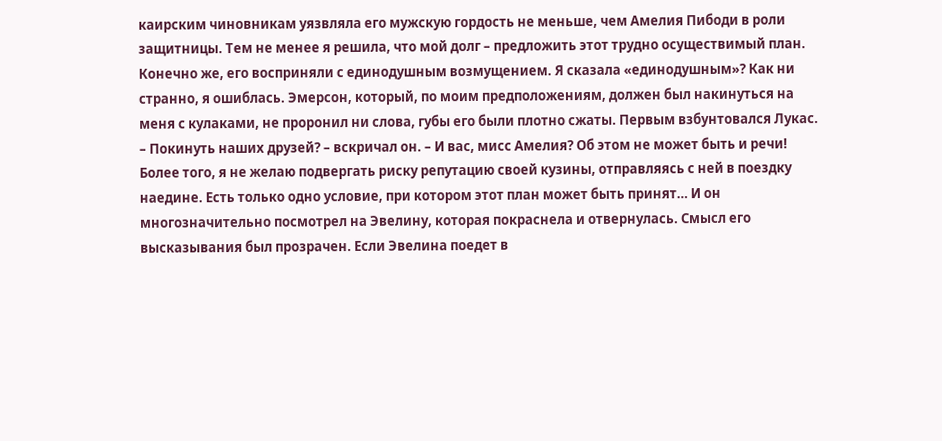каирским чиновникам уязвляла его мужскую гордость не меньше, чем Амелия Пибоди в роли защитницы. Тем не менее я решила, что мой долг – предложить этот трудно осуществимый план. Конечно же, его восприняли с единодушным возмущением. Я сказала «единодушным»? Как ни странно, я ошиблась. Эмерсон, который, по моим предположениям, должен был накинуться на меня с кулаками, не проронил ни слова, губы его были плотно сжаты. Первым взбунтовался Лукас. – Покинуть наших друзей? – вскричал он. – И вас, мисс Амелия? Об этом не может быть и речи! Более того, я не желаю подвергать риску репутацию своей кузины, отправляясь с ней в поездку наедине. Есть только одно условие, при котором этот план может быть принят… И он многозначительно посмотрел на Эвелину, которая покраснела и отвернулась. Смысл его высказывания был прозрачен. Если Эвелина поедет в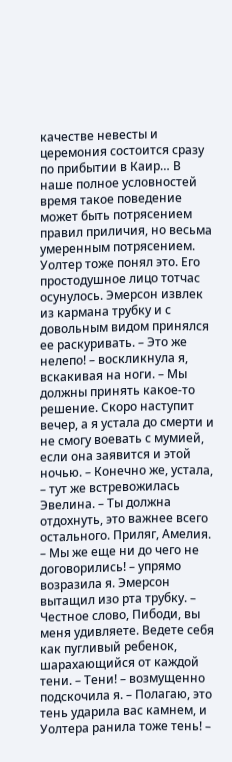качестве невесты и церемония состоится сразу по прибытии в Каир… В наше полное условностей время такое поведение может быть потрясением правил приличия, но весьма умеренным потрясением. Уолтер тоже понял это. Его простодушное лицо тотчас осунулось. Эмерсон извлек из кармана трубку и с довольным видом принялся ее раскуривать. – Это же нелепо! – воскликнула я, вскакивая на ноги. – Мы должны принять какое-то решение. Скоро наступит вечер, а я устала до смерти и не смогу воевать с мумией, если она заявится и этой ночью. – Конечно же, устала, – тут же встревожилась Эвелина. – Ты должна отдохнуть, это важнее всего остального. Приляг, Амелия. – Мы же еще ни до чего не договорились! – упрямо возразила я. Эмерсон вытащил изо рта трубку. – Честное слово, Пибоди, вы меня удивляете. Ведете себя как пугливый ребенок, шарахающийся от каждой тени. – Тени! – возмущенно подскочила я. – Полагаю, это тень ударила вас камнем, и Уолтера ранила тоже тень! –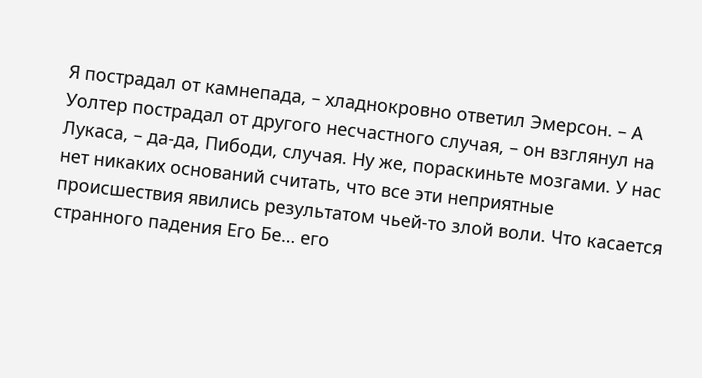Я пострадал от камнепада, – хладнокровно ответил Эмерсон. – А Уолтер пострадал от другого несчастного случая, – он взглянул на Лукаса, – да-да, Пибоди, случая. Ну же, пораскиньте мозгами. У нас нет никаких оснований считать, что все эти неприятные происшествия явились результатом чьей-то злой воли. Что касается странного падения Его Бе… его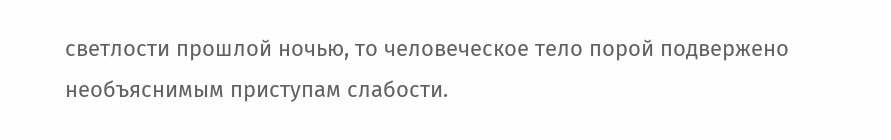светлости прошлой ночью, то человеческое тело порой подвержено необъяснимым приступам слабости.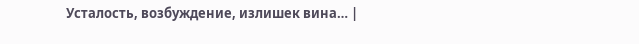Усталость, возбуждение, излишек вина… |